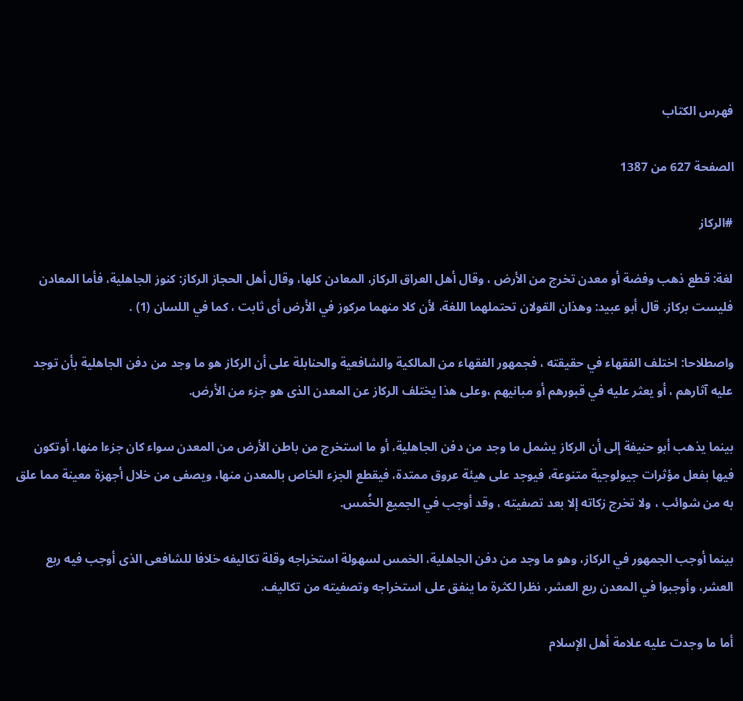فهرس الكتاب

الصفحة 627 من 1387

#الركاز

لغة: قطع ذهب وفضة أو معدن تخرج من الأرض ، وقال أهل العراق الركاز، المعادن كلها، وقال أهل الحجاز الركاز: كنوز الجاهلية، فأما المعادن فليست بركاز. قال أبو عبيد: وهذان القولان تحتملهما اللغة، لأن كلا منهما مركوز في الأرض أى ثابت ، كما في اللسان (1) .

واصطلاحا: اختلف الفقهاء في حقيقته ، فجمهور الفقهاء من المالكية والشافعية والحنابلة على أن الركاز هو ما وجد من دفن الجاهلية بأن توجد عليه آثارهم ، أو يعثر عليه في قبورهم أو مبانيهم ،وعلى هذا يختلف الركاز عن المعدن الذى هو جزء من الأرض.

بينما يذهب أبو حنيفة إلى أن الركاز يشمل ما وجد من دفن الجاهلية، أو ما استخرج من باطن الأرض من المعدن سواء كان جزءا منها، أوتكون فيها بفعل مؤثرات جيولوجية متنوعة، فيوجد على هيئة عروق ممتدة، فيقطع الجزء الخاص بالمعدن منها، ويصفى من خلال أجهزة معينة مما علق به من شوائب ، ولا تخرج زكاته إلا بعد تصفيته ، وقد أوجب في الجميع الخُمس.

بينما أوجب الجمهور في الركاز، وهو ما وجد من دفن الجاهلية، الخمس لسهولة استخراجه وقلة تكاليفه خلافا للشافعى الذى أوجب فيه ربع العشر، وأوجبوا في المعدن ربع العشر، نظرا لكثرة ما ينفق على استخراجه وتصفيته من تكاليف.

أما ما وجدت عليه علامة أهل الإسلام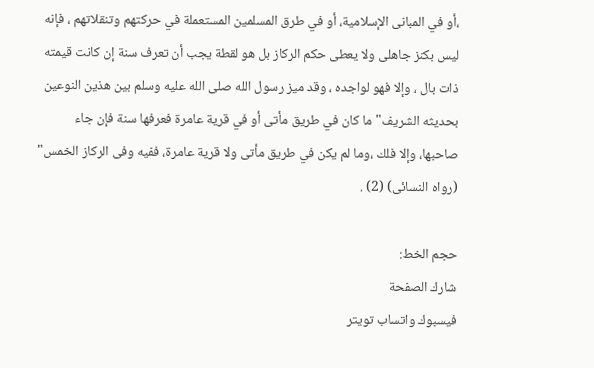،أو في المبانى الإسلامية، أو في طرق المسلمين المستعملة في حركتهم وتنقلاتهم ، فإنه ليس بكنز جاهلى ولا يعطى حكم الركاز بل هو لقطة يجب أن تعرف سنة إن كانت قيمته ذات بال ، وإلا فهو لواجده ، وقد ميز رسول الله صلى الله عليه وسلم بين هذين النوعين بحديثه الشريف"ما كان في طريق مأتى أو في قرية عامرة فعرفها سنة فإن جاء صاحبها، وإلا فلك ،وما لم يكن في طريق مأتى ولا قرية عامرة، ففيه وفى الركاز الخمس" (رواه النسائى) (2) .

حجم الخط:
شارك الصفحة
فيسبوك واتساب تويتر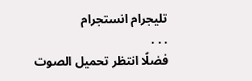تليجرام انستجرام
. . .
فضلًا انتظر تحميل الصوت